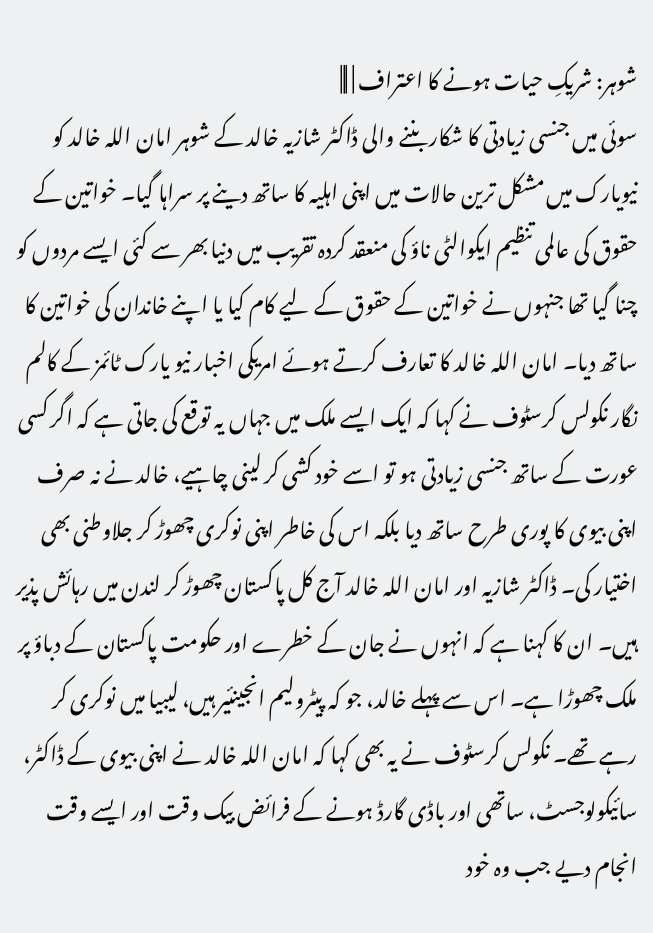شوہر: شریکِ حیات ہونے کا اعتراف | |||
سوئی میں جنسی زیادتی کا شکار بننے والی ڈاکٹر شازیہ خالد کے شوہر امان اللہ خالد کو نیویارک میں مشکل ترین حالات میں اپنی اہلیہ کا ساتھ دینے پر سراہا گیا۔ خواتین کے حقوق کی عالمی تنظیم ایکوالٹی ناؤ کی منعقد کردہ تقریب میں دنیا بھر سے کئی ایسے مردوں کو چنا گیا تھا جنہوں نے خواتین کے حقوق کے لیے کام کیا یا اپنے خاندان کی خواتین کا ساتھ دیا۔ امان اللہ خالد کا تعارف کرتے ہوئے امریکی اخبار نیو یارک ٹائمز کے کالم نگار نکولس کرسٹوف نے کہا کہ ایک ایسے ملک میں جہاں یہ توقع کی جاتی ہے کہ اگر کسی عورت کے ساتھ جنسی زیادتی ہو تو اسے خود کشی کر لینی چاہیے، خالد نے نہ صرف اپنی بیوی کا پوری طرح ساتھ دیا بلکہ اس کی خاطر اپنی نوکری چھوڑ کر جلاوطنی بھی اختیار کی۔ ڈاکٹر شازیہ اور امان اللہ خالد آج کل پاکستان چھوڑ کر لندن میں رہائش پذیر ہیں۔ ان کا کہنا ہے کہ انہوں نے جان کے خطرے اور حکومت پاکستان کے دباؤ پر ملک چھوڑا ہے۔ اس سے پہلے خالد، جو کہ پیٹرولیم انجینئیر ہیں، لیبیا میں نوکری کر رہے تھے۔ نکولس کرسٹوف نے یہ بھی کہا کہ امان اللہ خالد نے اپنی بیوی کے ڈاکٹر، سائیکولوجسٹ، ساتھی اور باڈی گارڈ ہونے کے فرائض بیک وقت اور ایسے وقت انجام دیے جب وہ خود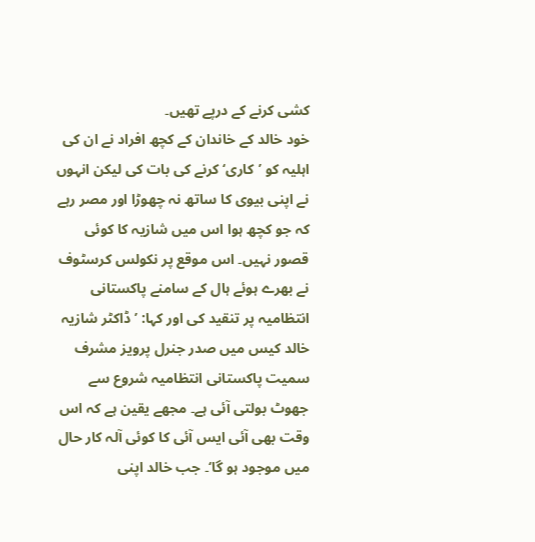کشی کرنے کے درپے تھیں۔
خود خالد کے خاندان کے کچھ افراد نے ان کی اہلیہ کو ’کاری‘ کرنے کی بات کی لیکن انہوں نے اپنی بیوی کا ساتھ نہ چھوڑا اور مصر رہے کہ جو کچھ ہوا اس میں شازیہ کا کوئی قصور نہیں۔ اس موقع پر نکولس کرسٹوف نے بھرے ہوئے ہال کے سامنے پاکستانی انتظامیہ پر تنقید کی اور کہا: ’ ڈاکٹر شازیہ خالد کیس میں صدر جنرل پرویز مشرف سمیت پاکستانی انتظامیہ شروع سے جھوٹ بولتی آئی ہے۔ مجھے یقین ہے کہ اس وقت بھی آئی ایس آئی کا کوئی آلہ کار حال میں موجود ہو گا‘۔ جب خالد اپنی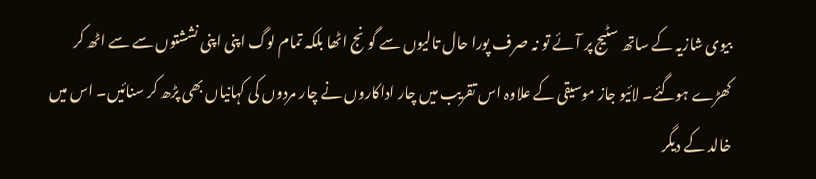بیوی شازیہ کے ساتھ سٹیج پر آئے تو نہ صرف پورا حال تالیوں سے گونج اٹھا بلکہ تمام لوگ اپنی اپنی نششتوں سے سے اٹھ کر کھڑے ہوگئے۔ لائیو جاز موسیقی کے علاوہ اس تقریب میں چار اداکاروں نے چار مردوں کی کہانیاں بھی پڑھ کر سنائیں۔ اس میں خالد کے دیگر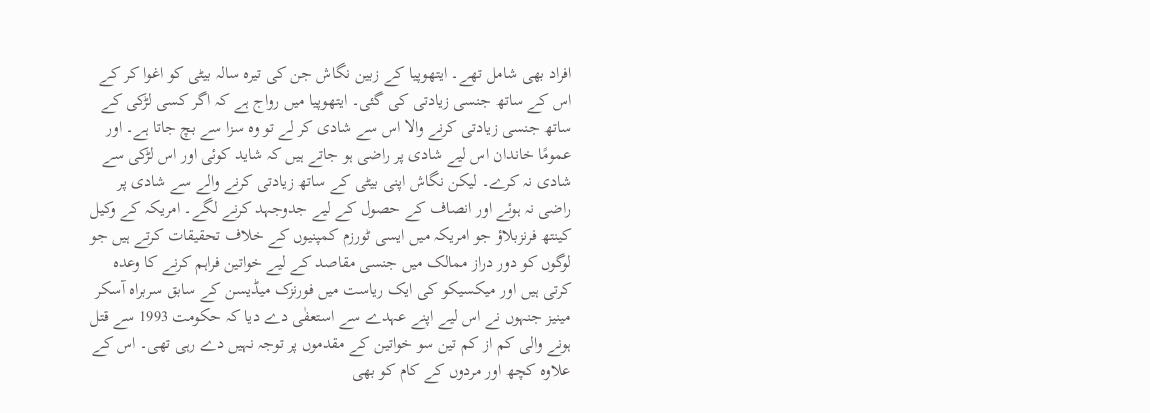افراد بھی شامل تھے۔ ایتھوپیا کے زبین نگاش جن کی تیرہ سالہ بیٹی کو اغوا کر کے اس کے ساتھ جنسی زیادتی کی گئی۔ ایتھوپیا میں رواج ہے کہ اگر کسی لڑکی کے ساتھ جنسی زیادتی کرنے والا اس سے شادی کر لے تو وہ سزا سے بچ جاتا ہے۔ اور عمومًا خاندان اس لیے شادی پر راضی ہو جاتے ہیں کہ شاید کوئی اور اس لڑکی سے شادی نہ کرے۔ لیکن نگاش اپنی بیٹی کے ساتھ زیادتی کرنے والے سے شادی پر راضی نہ ہوئے اور انصاف کے حصول کے لیے جدوجہد کرنے لگے۔ امریکہ کے وکیل کینتھ فرنزبلاؤ جو امریکہ میں ایسی ٹورزم کمپنیوں کے خلاف تحقیقات کرتے ہیں جو لوگوں کو دور دراز ممالک میں جنسی مقاصد کے لیے خواتین فراہم کرنے کا وعدہ کرتی ہیں اور میکسیکو کی ایک ریاست میں فورنزک میڈیسن کے سابق سربراہ آسکر مینیز جنہوں نے اس لیے اپنے عہدے سے استعفٰی دے دیا کہ حکومت 1993 سے قتل ہونے والی کم از کم تین سو خواتین کے مقدموں پر توجہ نہیں دے رہی تھی۔ اس کے علاوہ کچھ اور مردوں کے کام کو بھی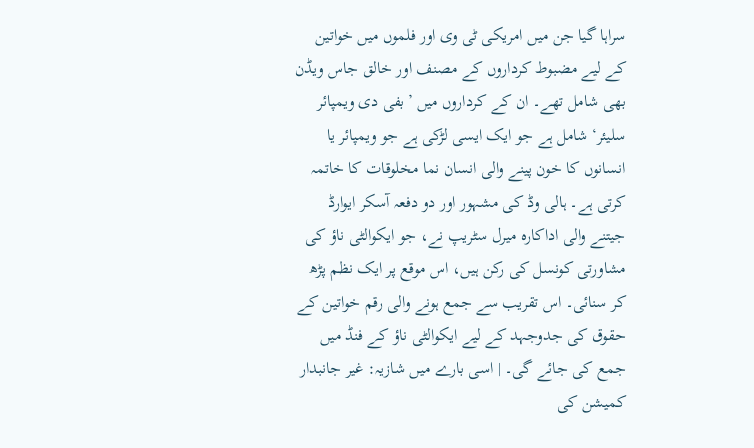سراہا گیا جن میں امریکی ٹی وی اور فلموں میں خواتین کے لیے مضبوط کرداروں کے مصنف اور خالق جاس ویڈن بھی شامل تھے۔ ان کے کرداروں میں ’بفی دی ویمپائر سلیئر‘ شامل ہے جو ایک ایسی لڑکی ہے جو ویمپائر یا انسانوں کا خون پینے والی انسان نما مخلوقات کا خاتمہ کرتی ہے۔ ہالی وڈ کی مشہور اور دو دفعہ آسکر ایوارڈ جیتنے والی اداکارہ میرل سٹریپ نے، جو ایکوالٹی ناؤ کی مشاورتی کونسل کی رکن ہیں، اس موقع پر ایک نظم پڑھ کر سنائی۔ اس تقریب سے جمع ہونے والی رقم خواتین کے حقوق کی جدوجہد کے لیے ایکوالٹی ناؤ کے فنڈ میں جمع کی جائے گی۔ | اسی بارے میں شازیہ: غیر جانبدار کمیشن کی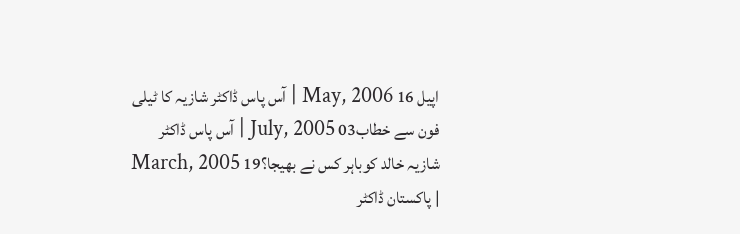اپیل 16 May, 2006 | آس پاس ڈاکٹر شازیہ کا ٹیلی فون سے خطاب03 July, 2005 | آس پاس ڈاکٹر شازیہ خالد کوباہر کس نے بھیجا؟19 March, 2005 | پاکستان ڈاکٹر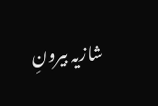شازیہ بیرونِ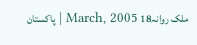ملک روانہ18 March, 2005 | پاکستان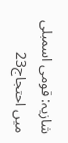شازیہ: قومی اسمبلی میں احتجاج23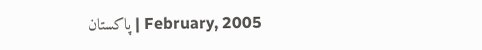February, 2005 | پاکستان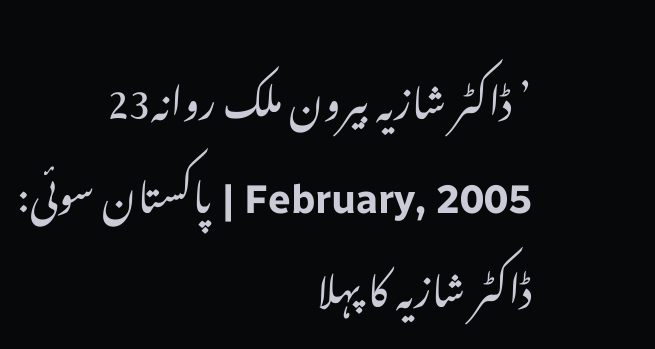’ڈاکٹر شازیہ بیرون ملک روانہ23 February, 2005 | پاکستان سوئی: ڈاکٹر شازیہ کا پہلا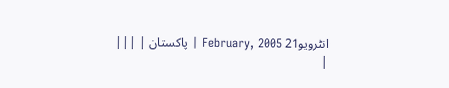انٹرویو21 February, 2005 | پاکستان | |||
|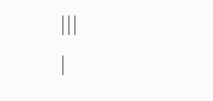|||
|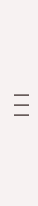|||